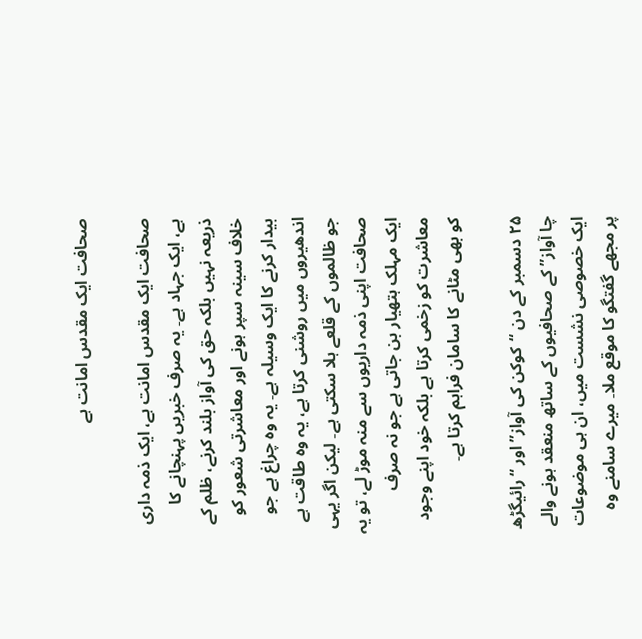صحافت ایک مقدس امانت ہے

صحافت ایک مقدس امانت ہے، ایک ذمہ داری ہے، ایک جہاد ہے۔ یہ صرف خبریں پہنچانے کا ذریعہ نہیں بلکہ حق کی آواز بلند کرنے، ظلم کے خلاف سینہ سپر ہونے اور معاشرتی شعور کو بیدار کرنے کا ایک وسیلہ ہے۔ یہ وہ چراغ ہے جو اندھیروں میں روشنی کرتا ہے، یہ وہ طاقت ہے جو ظالموں کے قلعے ہلا سکتی ہے۔ لیکن اگر یہی صحافت اپنی ذمہ داریوں سے منہ موڑ لے، تو یہ ایک مہلک ہتھیار بن جاتی ہے جو نہ صرف معاشرت کو زخمی کرتا ہے بلکہ خود اپنے وجود کو بھی مٹانے کا سامان فراہم کرتا ہے۔

۲۵ دسمبر کے دن “کوکن کی آواز” اور “رائیگڑھ چا آواز” کے صحافیوں کے ساتھ منعقد ہونے والے ایک خصوصی نشست میں، ان ہی موضوعات پر مجھے گفتگو کا موقع ملا۔ میرے سامنے وہ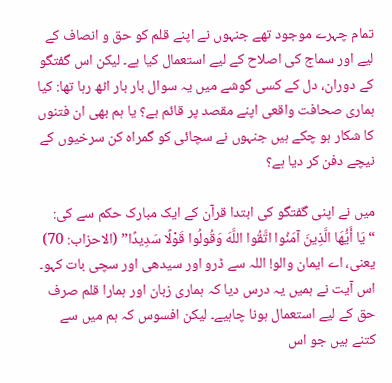تمام چہرے موجود تھے جنہوں نے اپنے قلم کو حق و انصاف کے لیے اور سماج کی اصلاح کے لیے استعمال کیا ہے۔ لیکن اس گفتگو کے دوران، دل کے کسی گوشے میں یہ سوال بار بار اٹھ رہا تھا: کیا ہماری صحافت واقعی اپنے مقصد پر قائم ہے؟ یا ہم بھی ان فتنوں کا شکار ہو چکے ہیں جنہوں نے سچائی کو گمراہ کن سرخیوں کے نیچے دفن کر دیا ہے؟

میں نے اپنی گفتگو کی ابتدا قرآن کے ایک مبارک حکم سے کی:
“يَا أَيُّهَا الَّذِينَ آمَنُوا اتَّقُوا اللَّهَ وَقُولُوا قَوْلًا سَدِيدًا” (الاحزاب: 70)
یعنی، اے ایمان والو! اللہ سے ڈرو اور سیدھی اور سچی بات کہو۔ اس آیت نے ہمیں یہ درس دیا کہ ہماری زبان اور ہمارا قلم صرف حق کے لیے استعمال ہونا چاہیے۔ لیکن افسوس کہ ہم میں سے کتنے ہیں جو اس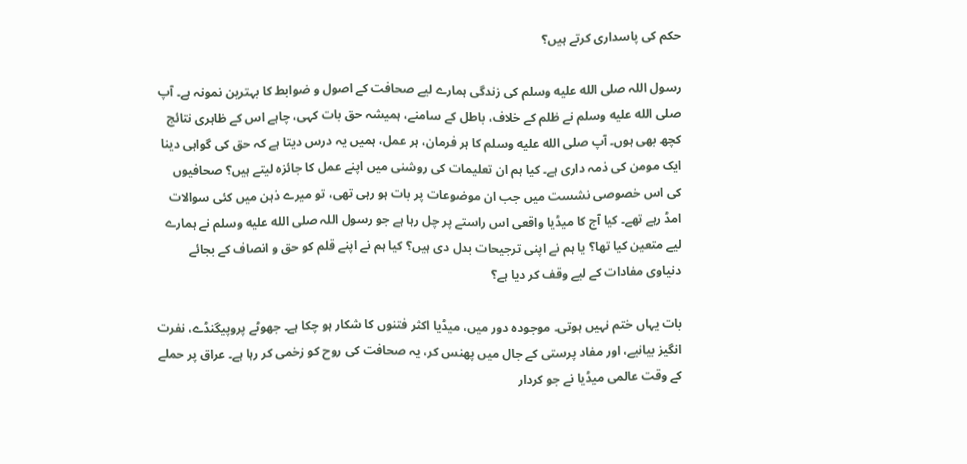حکم کی پاسداری کرتے ہیں؟

رسول اللہ صلى الله عليه وسلم کی زندگی ہمارے لیے صحافت کے اصول و ضوابط کا بہترین نمونہ ہے۔ آپ صلى الله عليه وسلم نے ظلم کے خلاف، باطل کے سامنے، ہمیشہ حق بات کہی، چاہے اس کے ظاہری نتائج کچھ بھی ہوں۔ آپ صلى الله عليه وسلم کا ہر فرمان، ہر عمل، ہمیں یہ درس دیتا ہے کہ حق کی گواہی دینا ایک مومن کی ذمہ داری ہے۔ کیا ہم ان تعلیمات کی روشنی میں اپنے عمل کا جائزہ لیتے ہیں؟ صحافیوں کی اس خصوصی نشست میں جب ان موضوعات پر بات ہو رہی تھی، تو میرے ذہن میں کئی سوالات امڈ رہے تھے۔ کیا آج کا میڈیا واقعی اس راستے پر چل رہا ہے جو رسول اللہ صلى الله عليه وسلم نے ہمارے لیے متعین کیا تھا؟ یا ہم نے اپنی ترجیحات بدل دی ہیں؟ کیا ہم نے اپنے قلم کو حق و انصاف کے بجائے دنیاوی مفادات کے لیے وقف کر دیا ہے؟

بات یہاں ختم نہیں ہوتی۔ موجودہ دور میں، میڈیا اکثر فتنوں کا شکار ہو چکا ہے۔ جھوٹے پروپیگنڈے، نفرت انگیز بیانیے، اور مفاد پرستی کے جال میں پھنس کر، یہ صحافت کی روح کو زخمی کر رہا ہے۔ عراق پر حملے کے وقت عالمی میڈیا نے جو کردار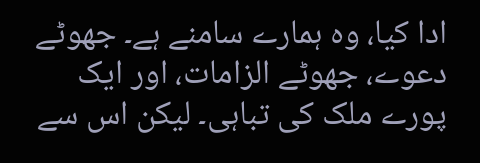ادا کیا، وہ ہمارے سامنے ہے۔ جھوٹے دعوے، جھوٹے الزامات، اور ایک پورے ملک کی تباہی۔ لیکن اس سے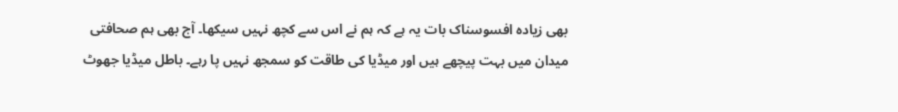بھی زیادہ افسوسناک بات یہ ہے کہ ہم نے اس سے کچھ نہیں سیکھا۔ آج بھی ہم صحافتی میدان میں بہت پیچھے ہیں اور میڈیا کی طاقت کو سمجھ نہیں پا رہے۔ باطل میڈیا جھوٹ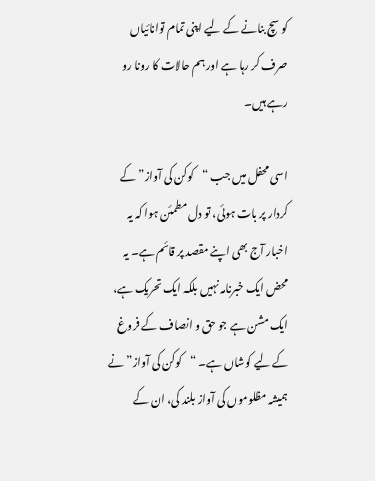کو سچ بنانے کے لیے اپنی تمام توانائیاں صرف کر رہا ہے اور ہم حالات کا رونا رو رہے ہیں۔

اسی محفل میں جب “کوکن کی آواز” کے کردار پر بات ہوئی، تو دل مطمئن ہوا کہ یہ اخبار آج بھی اپنے مقصد پر قائم ہے۔ یہ محض ایک خبرنامہ نہیں بلکہ ایک تحریک ہے، ایک مشن ہے جو حق و انصاف کے فروغ کے لیے کوشاں ہے۔ “کوکن کی آواز” نے ہمیشہ مظلوموں کی آواز بلند کی، ان کے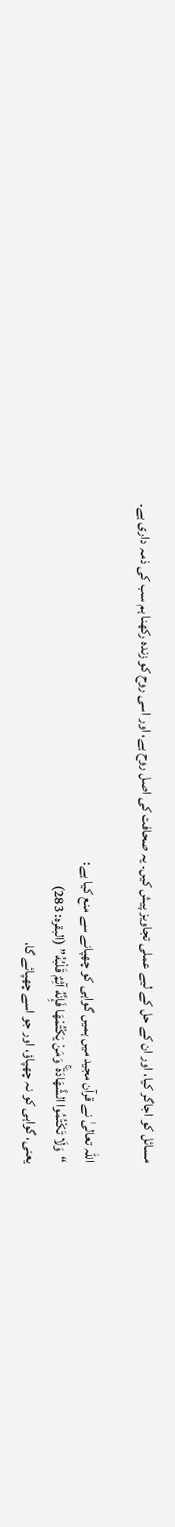مسائل کو اجاگر کیا، اور ان کے حل کے لیے عملی تجاویز پیش کیں۔ یہ صحافت کی اصل روح ہے، اور اسی روح کو زندہ رکھنا ہم سب کی ذمہ داری ہے۔

اللہ تعالیٰ نے قرآن مجید میں ہمیں گواہی کو چھپانے سے منع کیا ہے:
“وَلَا تَكْتُمُوا الشَّهَادَةَ ۚ وَمَنْ يَكْتُمْهَا فَإِنَّهُ آثِمٌ قَلْبُهُ” (البقرہ: 283)
یعنی، گواہی کو نہ چھپاؤ، اور جو اسے چھپائے گا،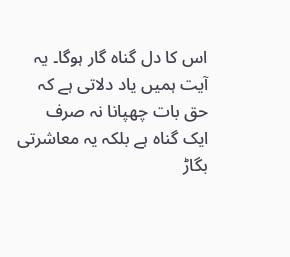اس کا دل گناہ گار ہوگا۔ یہ آیت ہمیں یاد دلاتی ہے کہ حق بات چھپانا نہ صرف ایک گناہ ہے بلکہ یہ معاشرتی بگاڑ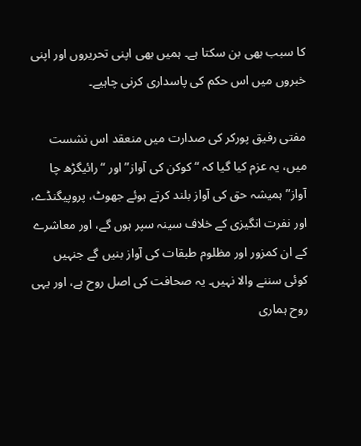کا سبب بھی بن سکتا ہے۔ ہمیں بھی اپنی تحریروں اور اپنی خبروں میں اس حکم کی پاسداری کرنی چاہیے۔

مفتی رفیق پورکر کی صدارت میں منعقد اس نشست میں، یہ عزم کیا گیا کہ “کوکن کی آواز” اور “رائیگڑھ چا آواز” ہمیشہ حق کی آواز بلند کرتے ہوئے جھوٹ، پروپیگنڈے، اور نفرت انگیزی کے خلاف سینہ سپر ہوں گے، اور معاشرے کے ان کمزور اور مظلوم طبقات کی آواز بنیں گے جنہیں کوئی سننے والا نہیں۔ یہ صحافت کی اصل روح ہے، اور یہی روح ہماری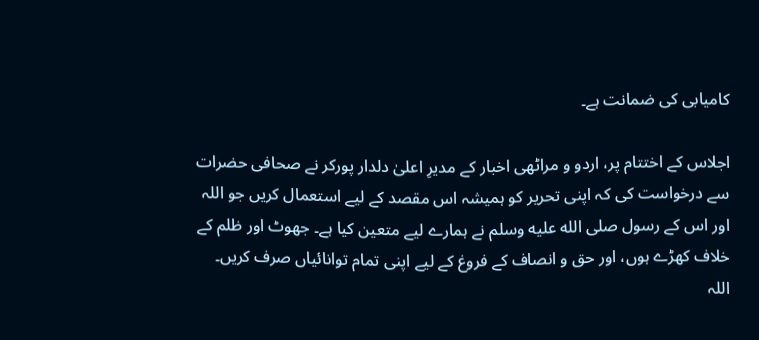کامیابی کی ضمانت ہے۔

اجلاس کے اختتام پر، اردو و مراٹھی اخبار کے مدیرِ اعلیٰ دلدار پورکر نے صحافی حضرات سے درخواست کی کہ اپنی تحریر کو ہمیشہ اس مقصد کے لیے استعمال کریں جو اللہ اور اس کے رسول صلى الله عليه وسلم نے ہمارے لیے متعین کیا ہے۔ جھوٹ اور ظلم کے خلاف کھڑے ہوں، اور حق و انصاف کے فروغ کے لیے اپنی تمام توانائیاں صرف کریں۔ اللہ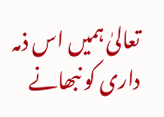تعالیٰ ہمیں اس ذمہ داری کو نبھانے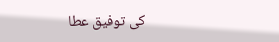کی توفیق عطا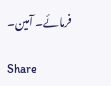فرمائے۔ آمین۔

Share